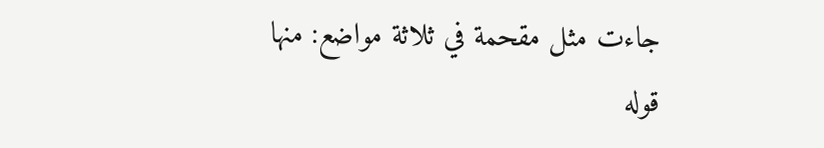جاءت مثل مقحمة في ثلاثة مواضع: منها قوله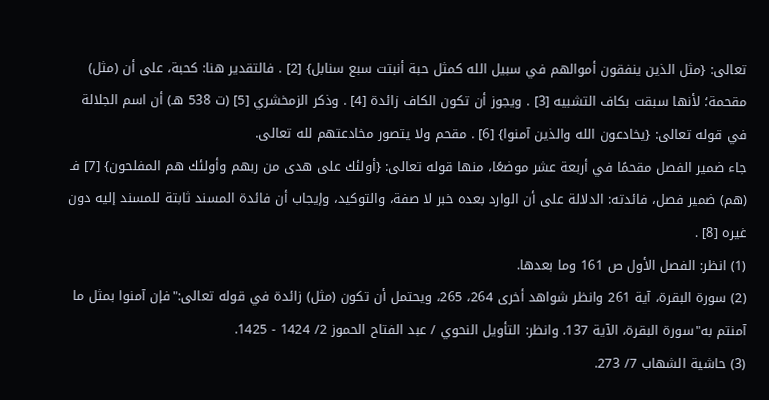تعالى: {مثل الذين ينفقون أموالهم في سبيل الله كمثل حبة أنبتت سبع سنابل} [2] . فالتقدير هنا: كحبة، على أن (مثل) مقحمة؛ لأنها سبقت بكاف التشبيه [3] . ويجوز أن تكون الكاف زائدة [4] . وذكر الزمخشري [5] (ت 538 هـ) أن اسم الجلالة في قوله تعالى: {يخادعون الله والذين آمنوا} [6] . مقحم ولا يتصور مخادعتهم لله تعالى.
جاء ضمير الفصل مقحمًا في أربعة عشر موضعًا، منها قوله تعالى: {أولئك على هدى من ربهم وأولئك هم المفلحون} [7] فـ (هم) ضمير فصل، فائدته: الدلالة على أن الوارد بعده خبر لا صفة، والتوكيد، وإيجاب أن فائدة المسند ثابتة للمسند إليه دون غيره [8] .
(1) انظر: الفصل الأول ص 161 وما بعدها.
(2) سورة البقرة، آية 261 وانظر شواهد أخرى 264، 265، ويحتمل أن تكون (مثل) زائدة في قوله تعالى:"فإن آمنوا بمثل ما آمنتم به"سورة البقرة، الآية 137. وانظر: التأويل النحوي / عبد الفتاح الحموز 2/ 1424 - 1425.
(3) حاشية الشهاب 7/ 273.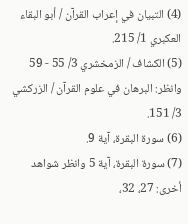(4) التبيان في إعراب القرآن / أبو البقاء العكبري 1/ 215.
(5) الكشاف / الزمخشري 3/ 55 - 59 وانظر: البرهان في علوم القرآن / الزركشي 3/ 151.
(6) سورة البقرة، آية 9.
(7) سورة البقرة، آية 5 وانظر شواهد أخرى: 27، 32،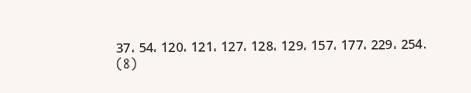37، 54، 120، 121، 127، 128، 129، 157، 177، 229، 254.
(8)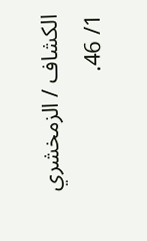الكشاف / الزمخشري 1/ 46.